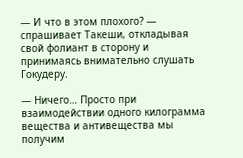— И что в этом плохого? — спрашивает Такеши, откладывая свой фолиант в сторону и принимаясь внимательно слушать Гокудеру.

— Ничего… Просто при взаимодействии одного килограмма вещества и антивещества мы получим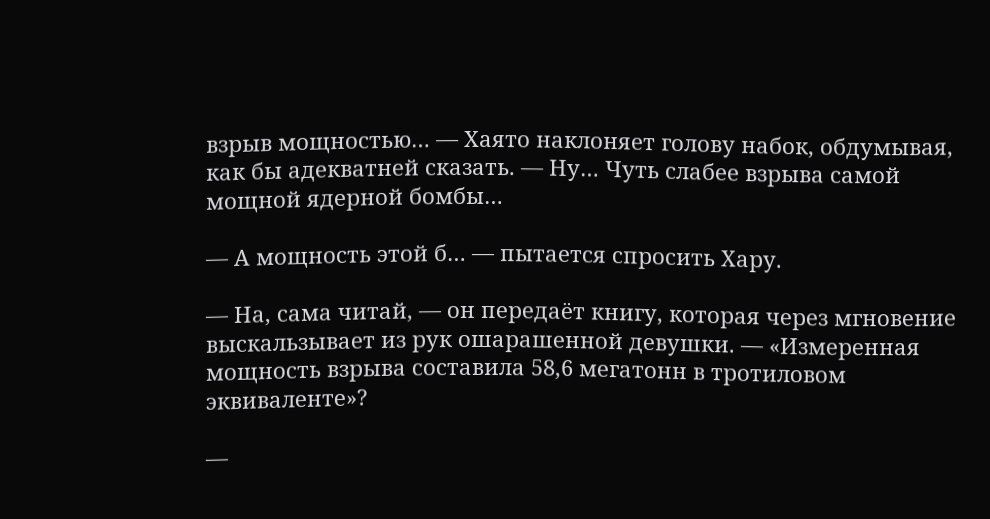взрыв мощностью… — Хаято наклоняет голову набок, обдумывая, как бы адекватней сказать. — Ну… Чуть слабее взрыва самой мощной ядерной бомбы…

— А мощность этой б… — пытается спросить Хару.

— На, сама читай, — он передаёт книгу, которая через мгновение выскальзывает из рук ошарашенной девушки. — «Измеренная мощность взрыва составила 58,6 мегатонн в тротиловом эквиваленте»?

—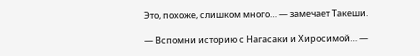Это, похоже, слишком много… — замечает Такеши.

— Вспомни историю с Нагасаки и Хиросимой… —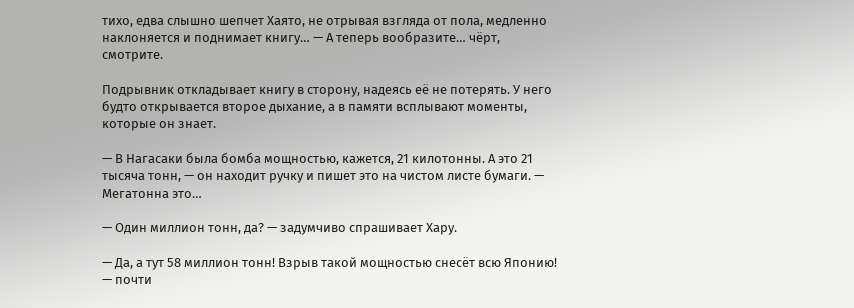тихо, едва слышно шепчет Хаято, не отрывая взгляда от пола, медленно наклоняется и поднимает книгу… — А теперь вообразите… чёрт, смотрите.

Подрывник откладывает книгу в сторону, надеясь её не потерять. У него будто открывается второе дыхание, а в памяти всплывают моменты, которые он знает.

— В Нагасаки была бомба мощностью, кажется, 21 килотонны. А это 21 тысяча тонн, — он находит ручку и пишет это на чистом листе бумаги. — Мегатонна это…

— Один миллион тонн, да? — задумчиво спрашивает Хару.

— Да, а тут 58 миллион тонн! Взрыв такой мощностью снесёт всю Японию! — почти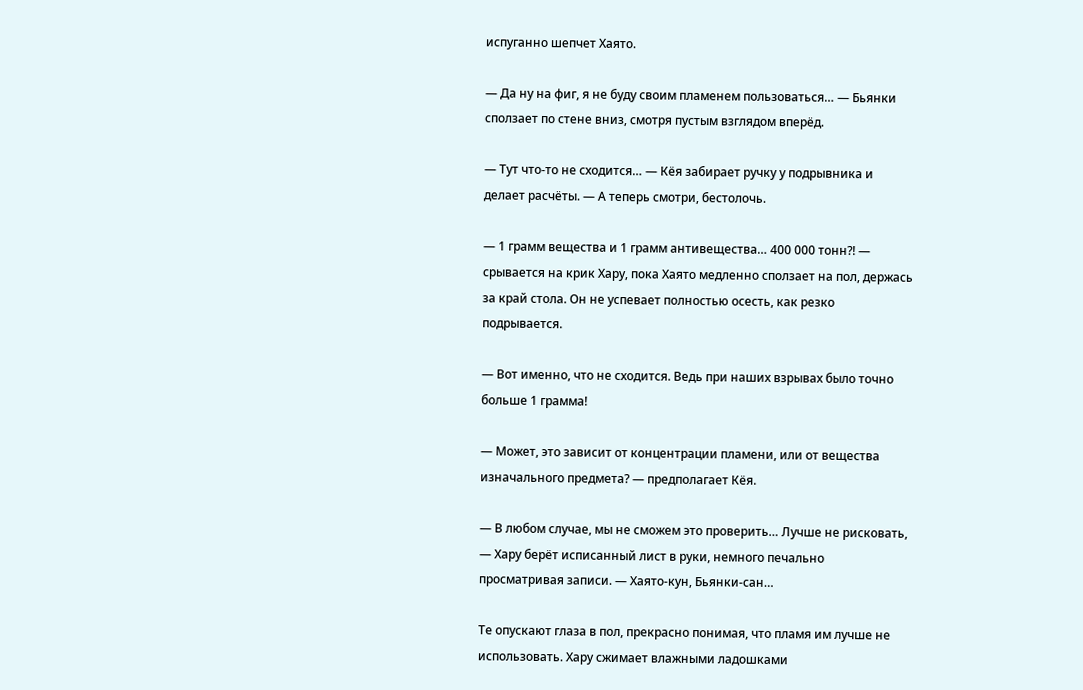испуганно шепчет Хаято.

— Да ну на фиг, я не буду своим пламенем пользоваться… — Бьянки сползает по стене вниз, смотря пустым взглядом вперёд.

— Тут что-то не сходится… — Кёя забирает ручку у подрывника и делает расчёты. — А теперь смотри, бестолочь.

— 1 грамм вещества и 1 грамм антивещества… 400 000 тонн?! — срывается на крик Хару, пока Хаято медленно сползает на пол, держась за край стола. Он не успевает полностью осесть, как резко подрывается.

— Вот именно, что не сходится. Ведь при наших взрывах было точно больше 1 грамма!

— Может, это зависит от концентрации пламени, или от вещества изначального предмета? — предполагает Кёя.

— В любом случае, мы не сможем это проверить… Лучше не рисковать, — Хару берёт исписанный лист в руки, немного печально просматривая записи. — Хаято-кун, Бьянки-сан…

Те опускают глаза в пол, прекрасно понимая, что пламя им лучше не использовать. Хару сжимает влажными ладошками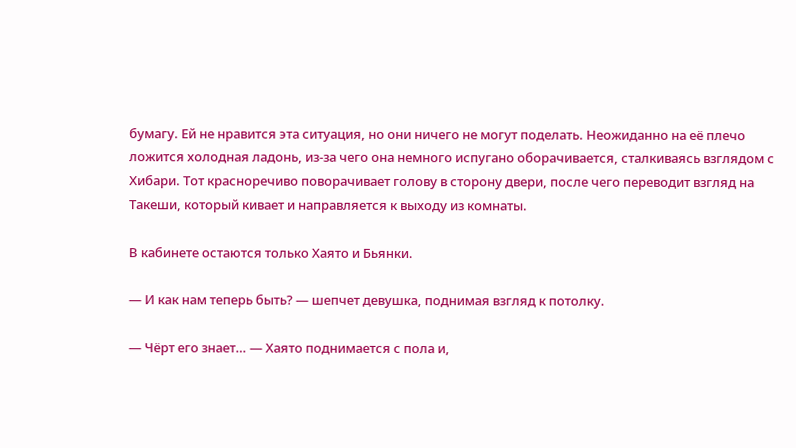бумагу. Ей не нравится эта ситуация, но они ничего не могут поделать. Неожиданно на её плечо ложится холодная ладонь, из-за чего она немного испугано оборачивается, сталкиваясь взглядом с Хибари. Тот красноречиво поворачивает голову в сторону двери, после чего переводит взгляд на Такеши, который кивает и направляется к выходу из комнаты.

В кабинете остаются только Хаято и Бьянки.

— И как нам теперь быть? — шепчет девушка, поднимая взгляд к потолку.

— Чёрт его знает… — Хаято поднимается с пола и,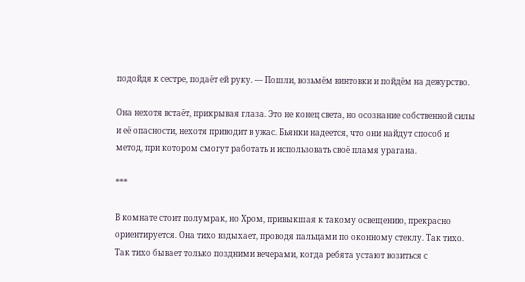подойдя к сестре, подаёт ей руку. — Пошли, возьмём винтовки и пойдём на дежурство.

Она нехотя встаёт, прикрывая глаза. Это не конец света, но осознание собственной силы и её опасности, нехотя приводит в ужас. Бьянки надеется, что они найдут способ и метод, при котором смогут работать и использовать своё пламя урагана.

***

В комнате стоит полумрак, но Хром, привыкшая к такому освещению, прекрасно ориентируется. Она тихо вздыхает, проводя пальцами по оконному стеклу. Так тихо. Так тихо бывает только поздними вечерами, когда ребята устают возиться с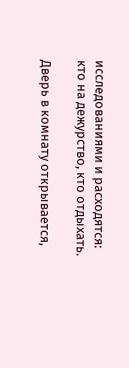исследованиями и расходятся: кто на дежурство, кто отдыхать.

Дверь в комнату открывается,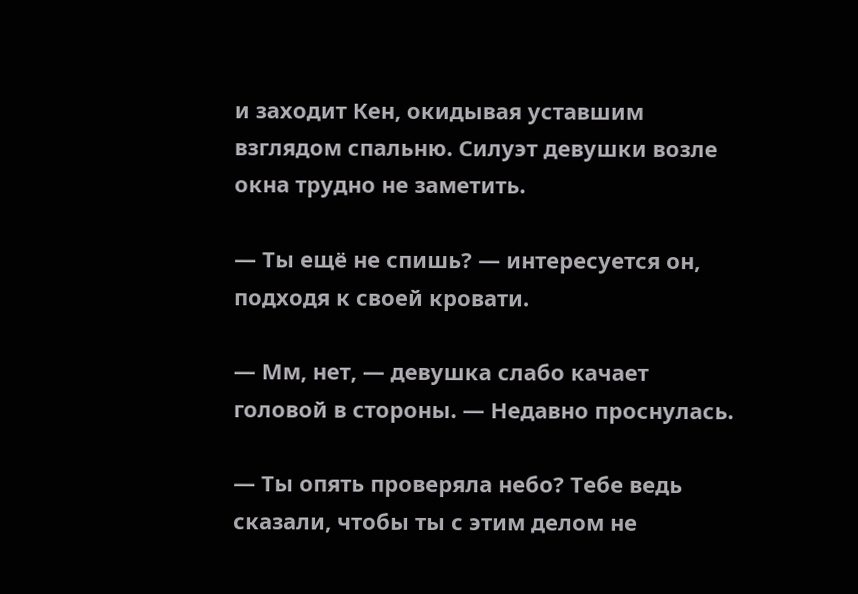и заходит Кен, окидывая уставшим взглядом спальню. Силуэт девушки возле окна трудно не заметить.

— Ты ещё не спишь? — интересуется он, подходя к своей кровати.

— Мм, нет, — девушка слабо качает головой в стороны. — Недавно проснулась.

— Ты опять проверяла небо? Тебе ведь сказали, чтобы ты с этим делом не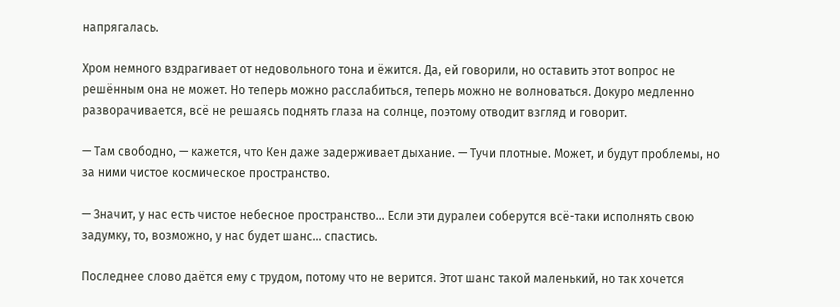напрягалась.

Хром немного вздрагивает от недовольного тона и ёжится. Да, ей говорили, но оставить этот вопрос не решённым она не может. Но теперь можно расслабиться, теперь можно не волноваться. Докуро медленно разворачивается, всё не решаясь поднять глаза на солнце, поэтому отводит взгляд и говорит.

— Там свободно, — кажется, что Кен даже задерживает дыхание. — Тучи плотные. Может, и будут проблемы, но за ними чистое космическое пространство.

— Значит, у нас есть чистое небесное пространство… Если эти дуралеи соберутся всё-таки исполнять свою задумку, то, возможно, у нас будет шанс… спастись.

Последнее слово даётся ему с трудом, потому что не верится. Этот шанс такой маленький, но так хочется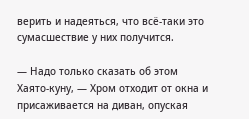верить и надеяться, что всё-таки это сумасшествие у них получится.

— Надо только сказать об этом Хаято-куну, — Хром отходит от окна и присаживается на диван, опуская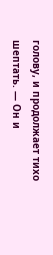голову, и продолжает тихо шептать. — Он и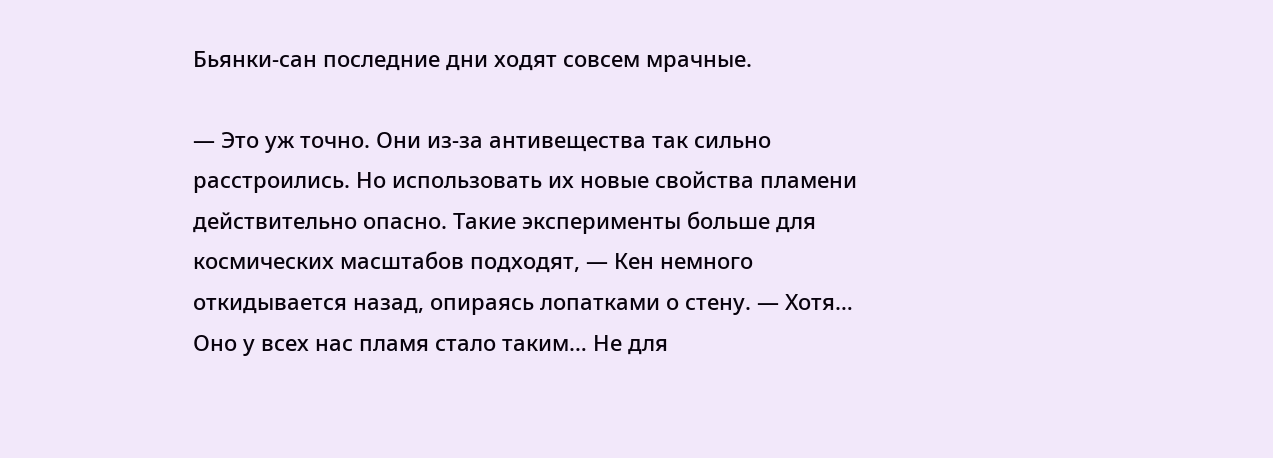Бьянки-сан последние дни ходят совсем мрачные.

— Это уж точно. Они из-за антивещества так сильно расстроились. Но использовать их новые свойства пламени действительно опасно. Такие эксперименты больше для космических масштабов подходят, — Кен немного откидывается назад, опираясь лопатками о стену. — Хотя… Оно у всех нас пламя стало таким… Не для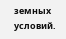земных условий.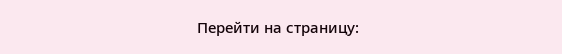Перейти на страницу: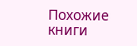Похожие книги